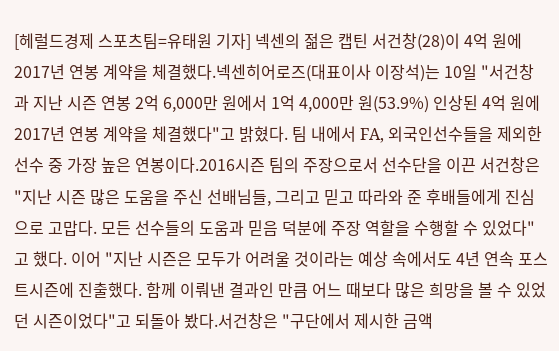[헤럴드경제 스포츠팀=유태원 기자] 넥센의 젊은 캡틴 서건창(28)이 4억 원에 2017년 연봉 계약을 체결했다.넥센히어로즈(대표이사 이장석)는 10일 "서건창과 지난 시즌 연봉 2억 6,000만 원에서 1억 4,000만 원(53.9%) 인상된 4억 원에 2017년 연봉 계약을 체결했다"고 밝혔다. 팀 내에서 FA, 외국인선수들을 제외한 선수 중 가장 높은 연봉이다.2016시즌 팀의 주장으로서 선수단을 이끈 서건창은 "지난 시즌 많은 도움을 주신 선배님들, 그리고 믿고 따라와 준 후배들에게 진심으로 고맙다. 모든 선수들의 도움과 믿음 덕분에 주장 역할을 수행할 수 있었다"고 했다. 이어 "지난 시즌은 모두가 어려울 것이라는 예상 속에서도 4년 연속 포스트시즌에 진출했다. 함께 이뤄낸 결과인 만큼 어느 때보다 많은 희망을 볼 수 있었던 시즌이었다"고 되돌아 봤다.서건창은 "구단에서 제시한 금액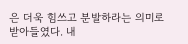은 더욱 힘쓰고 분발하라는 의미로 받아들였다. 내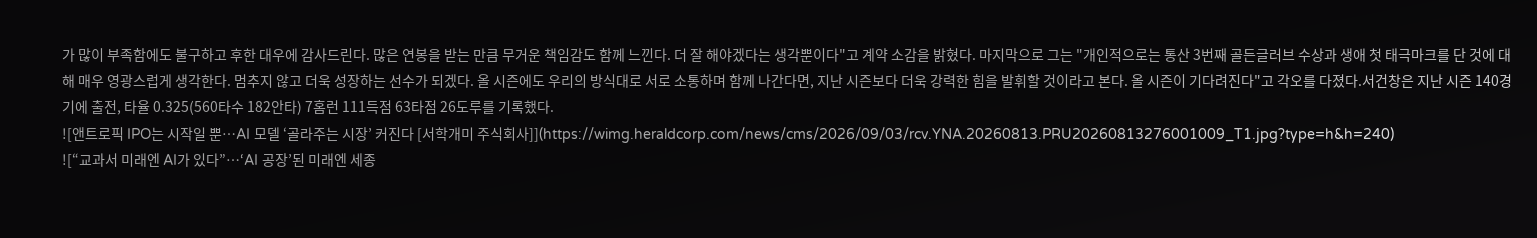가 많이 부족함에도 불구하고 후한 대우에 감사드린다. 많은 연봉을 받는 만큼 무거운 책임감도 함께 느낀다. 더 잘 해야겠다는 생각뿐이다"고 계약 소감을 밝혔다. 마지막으로 그는 "개인적으로는 통산 3번째 골든글러브 수상과 생애 첫 태극마크를 단 것에 대해 매우 영광스럽게 생각한다. 멈추지 않고 더욱 성장하는 선수가 되겠다. 올 시즌에도 우리의 방식대로 서로 소통하며 함께 나간다면, 지난 시즌보다 더욱 강력한 힘을 발휘할 것이라고 본다. 올 시즌이 기다려진다"고 각오를 다졌다.서건창은 지난 시즌 140경기에 출전, 타율 0.325(560타수 182안타) 7홈런 111득점 63타점 26도루를 기록했다.
![앤트로픽 IPO는 시작일 뿐…AI 모델 ‘골라주는 시장’ 커진다 [서학개미 주식회사]](https://wimg.heraldcorp.com/news/cms/2026/09/03/rcv.YNA.20260813.PRU20260813276001009_T1.jpg?type=h&h=240)
![“교과서 미래엔 AI가 있다”…‘AI 공장’된 미래엔 세종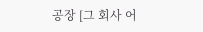공장 [그 회사 어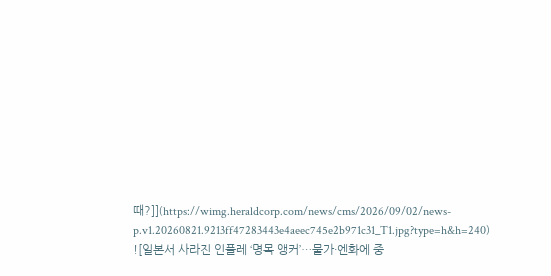때?]](https://wimg.heraldcorp.com/news/cms/2026/09/02/news-p.v1.20260821.9213ff47283443e4aeec745e2b971c31_T1.jpg?type=h&h=240)
![일본서 사라진 인플레 ‘명목 앵커’…물가·엔화에 중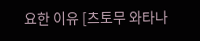요한 이유 [츠토무 와타나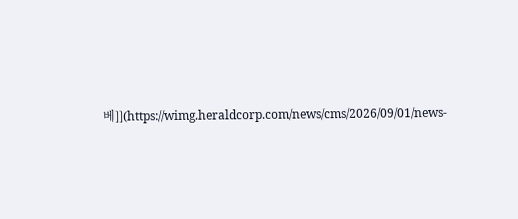베]](https://wimg.heraldcorp.com/news/cms/2026/09/01/news-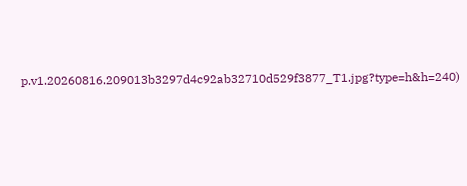p.v1.20260816.209013b3297d4c92ab32710d529f3877_T1.jpg?type=h&h=240)